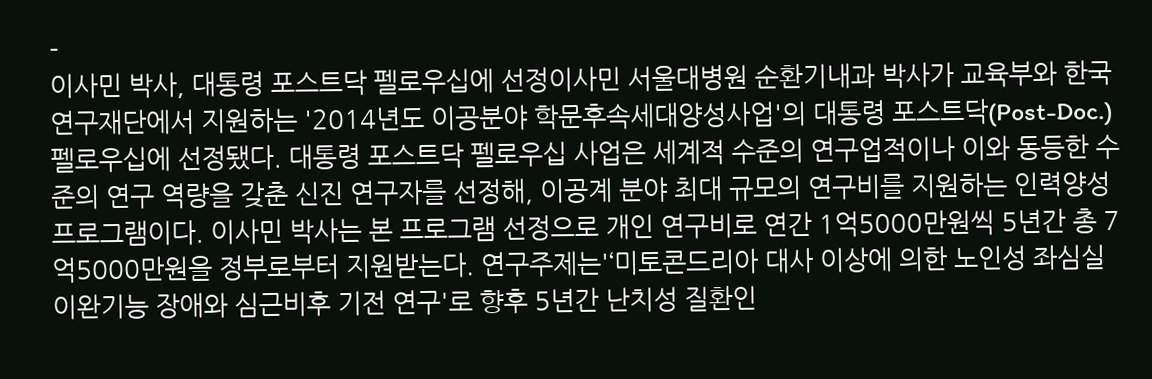-
이사민 박사, 대통령 포스트닥 펠로우십에 선정이사민 서울대병원 순환기내과 박사가 교육부와 한국연구재단에서 지원하는 '2014년도 이공분야 학문후속세대양성사업'의 대통령 포스트닥(Post-Doc.) 펠로우십에 선정됐다. 대통령 포스트닥 펠로우십 사업은 세계적 수준의 연구업적이나 이와 동등한 수준의 연구 역량을 갖춘 신진 연구자를 선정해, 이공계 분야 최대 규모의 연구비를 지원하는 인력양성 프로그램이다. 이사민 박사는 본 프로그램 선정으로 개인 연구비로 연간 1억5000만원씩 5년간 총 7억5000만원을 정부로부터 지원받는다. 연구주제는'‘미토콘드리아 대사 이상에 의한 노인성 좌심실 이완기능 장애와 심근비후 기전 연구'로 향후 5년간 난치성 질환인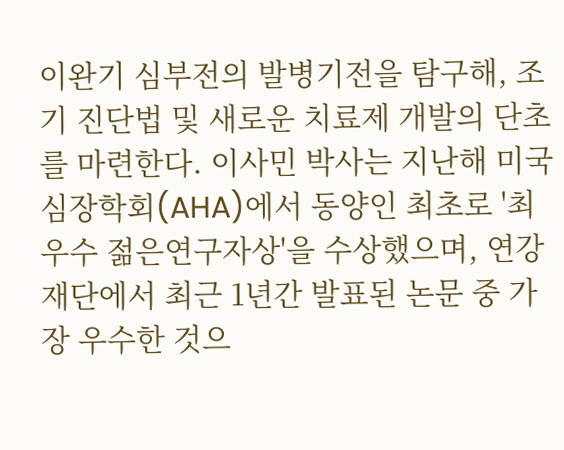이완기 심부전의 발병기전을 탐구해, 조기 진단법 및 새로운 치료제 개발의 단초를 마련한다. 이사민 박사는 지난해 미국심장학회(AHA)에서 동양인 최초로 '최우수 젊은연구자상'을 수상했으며, 연강재단에서 최근 1년간 발표된 논문 중 가장 우수한 것으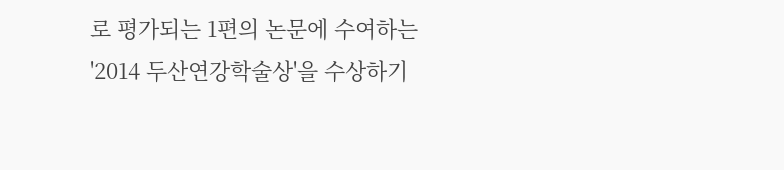로 평가되는 1편의 논문에 수여하는 '2014 두산연강학술상'을 수상하기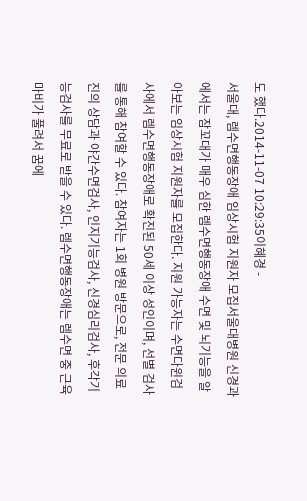도 했다.2014-11-07 10:29:35이혜경 -
서울대, 렘수면행동장애 임상시험 지원자 모집서울대병원 신경과에서는 잠꼬대가 매우 심한 렘수면행동장애 수면 및 뇌기능을 알아보는 임상시험 지원자를 모집한다. 지원 가능자는 수면다윈검사에서 렘수면행동장애로 확진된 50세 이상 성인이며, 선별 검사를 통해 참여할 수 있다. 참여자는 1회 병원 방문으로, 전문 의료진의 상담과 야간수면검사, 인지기능검사, 신경심리검사, 후각기능검사를 무료로 받을 수 있다. 렘수면행동장애는 렘수면 중 근육 마비가 풀려서 꿈에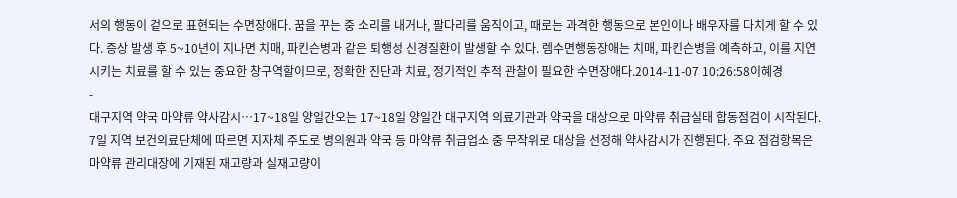서의 행동이 겉으로 표현되는 수면장애다. 꿈을 꾸는 중 소리를 내거나, 팔다리를 움직이고, 때로는 과격한 행동으로 본인이나 배우자를 다치게 할 수 있다. 증상 발생 후 5~10년이 지나면 치매, 파킨슨병과 같은 퇴행성 신경질환이 발생할 수 있다. 렘수면행동장애는 치매, 파킨슨병을 예측하고, 이를 지연시키는 치료를 할 수 있는 중요한 창구역할이므로, 정확한 진단과 치료, 정기적인 추적 관찰이 필요한 수면장애다.2014-11-07 10:26:58이혜경
-
대구지역 약국 마약류 약사감시…17~18일 양일간오는 17~18일 양일간 대구지역 의료기관과 약국을 대상으로 마약류 취급실태 합동점검이 시작된다. 7일 지역 보건의료단체에 따르면 지자체 주도로 병의원과 약국 등 마약류 취급업소 중 무작위로 대상을 선정해 약사감시가 진행된다. 주요 점검항목은 마약류 관리대장에 기재된 재고량과 실재고량이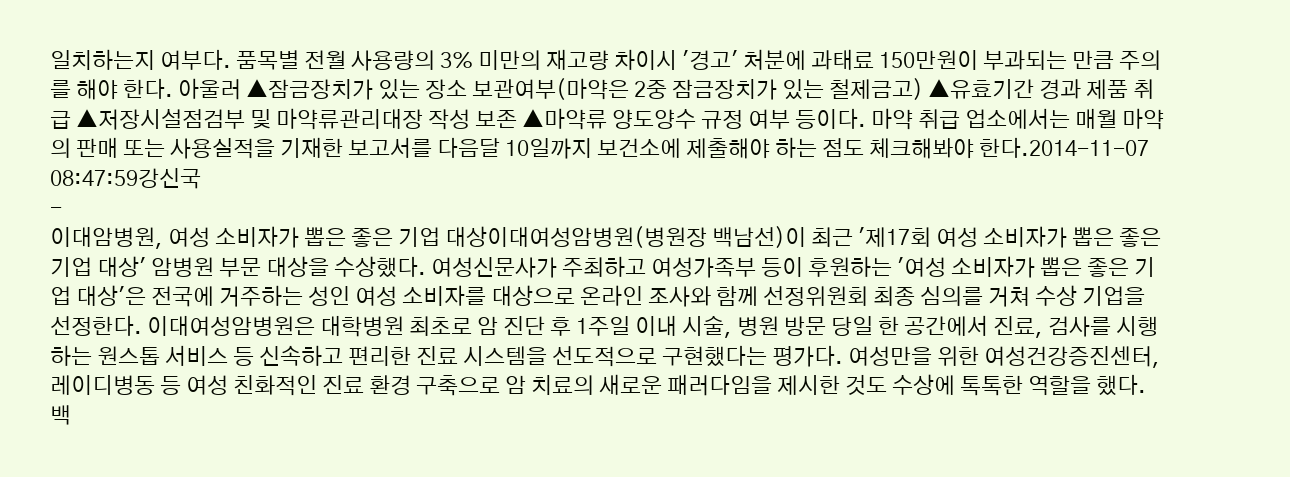일치하는지 여부다. 품목별 전월 사용량의 3% 미만의 재고량 차이시 '경고' 처분에 과태료 150만원이 부과되는 만큼 주의를 해야 한다. 아울러 ▲잠금장치가 있는 장소 보관여부(마약은 2중 잠금장치가 있는 철제금고) ▲유효기간 경과 제품 취급 ▲저장시설점검부 및 마약류관리대장 작성 보존 ▲마약류 양도양수 규정 여부 등이다. 마약 취급 업소에서는 매월 마약의 판매 또는 사용실적을 기재한 보고서를 다음달 10일까지 보건소에 제출해야 하는 점도 체크해봐야 한다.2014-11-07 08:47:59강신국
-
이대암병원, 여성 소비자가 뽑은 좋은 기업 대상이대여성암병원(병원장 백남선)이 최근 '제17회 여성 소비자가 뽑은 좋은 기업 대상' 암병원 부문 대상을 수상했다. 여성신문사가 주최하고 여성가족부 등이 후원하는 '여성 소비자가 뽑은 좋은 기업 대상'은 전국에 거주하는 성인 여성 소비자를 대상으로 온라인 조사와 함께 선정위원회 최종 심의를 거쳐 수상 기업을 선정한다. 이대여성암병원은 대학병원 최초로 암 진단 후 1주일 이내 시술, 병원 방문 당일 한 공간에서 진료, 검사를 시행하는 원스톱 서비스 등 신속하고 편리한 진료 시스템을 선도적으로 구현했다는 평가다. 여성만을 위한 여성건강증진센터, 레이디병동 등 여성 친화적인 진료 환경 구축으로 암 치료의 새로운 패러다임을 제시한 것도 수상에 톡톡한 역할을 했다. 백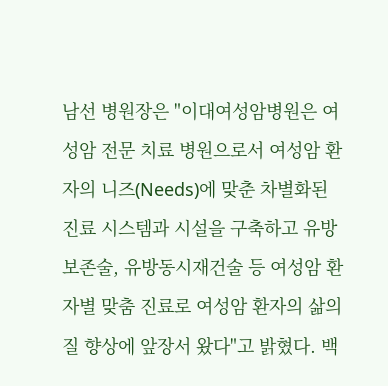남선 병원장은 "이대여성암병원은 여성암 전문 치료 병원으로서 여성암 환자의 니즈(Needs)에 맞춘 차별화된 진료 시스템과 시설을 구축하고 유방보존술, 유방동시재건술 등 여성암 환자별 맞춤 진료로 여성암 환자의 삶의 질 향상에 앞장서 왔다"고 밝혔다. 백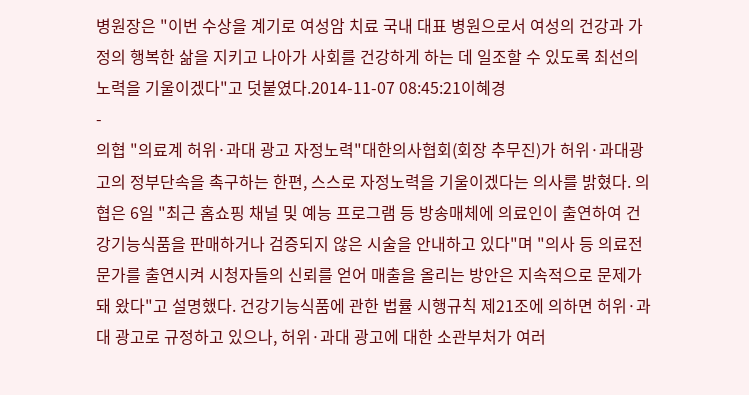병원장은 "이번 수상을 계기로 여성암 치료 국내 대표 병원으로서 여성의 건강과 가정의 행복한 삶을 지키고 나아가 사회를 건강하게 하는 데 일조할 수 있도록 최선의 노력을 기울이겠다"고 덧붙였다.2014-11-07 08:45:21이혜경
-
의협 "의료계 허위·과대 광고 자정노력"대한의사협회(회장 추무진)가 허위·과대광고의 정부단속을 촉구하는 한편, 스스로 자정노력을 기울이겠다는 의사를 밝혔다. 의협은 6일 "최근 홈쇼핑 채널 및 예능 프로그램 등 방송매체에 의료인이 출연하여 건강기능식품을 판매하거나 검증되지 않은 시술을 안내하고 있다"며 "의사 등 의료전문가를 출연시켜 시청자들의 신뢰를 얻어 매출을 올리는 방안은 지속적으로 문제가 돼 왔다"고 설명했다. 건강기능식품에 관한 법률 시행규칙 제21조에 의하면 허위·과대 광고로 규정하고 있으나, 허위·과대 광고에 대한 소관부처가 여러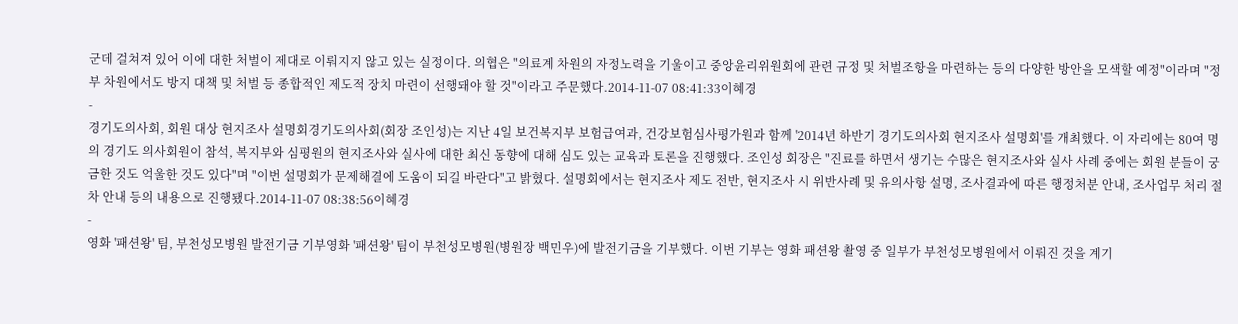군데 걸쳐져 있어 이에 대한 처벌이 제대로 이뤄지지 않고 있는 실정이다. 의협은 "의료계 차원의 자정노력을 기울이고 중앙윤리위원회에 관련 규정 및 처벌조항을 마련하는 등의 다양한 방안을 모색할 예정"이라며 "정부 차원에서도 방지 대책 및 처벌 등 종합적인 제도적 장치 마련이 선행돼야 할 것"이라고 주문했다.2014-11-07 08:41:33이혜경
-
경기도의사회, 회원 대상 현지조사 설명회경기도의사회(회장 조인성)는 지난 4일 보건복지부 보험급여과, 건강보험심사평가원과 함께 '2014년 하반기 경기도의사회 현지조사 설명회'를 개최했다. 이 자리에는 80여 명의 경기도 의사회원이 참석, 복지부와 심평원의 현지조사와 실사에 대한 최신 동향에 대해 심도 있는 교육과 토론을 진행했다. 조인성 회장은 "진료를 하면서 생기는 수많은 현지조사와 실사 사례 중에는 회원 분들이 궁금한 것도 억울한 것도 있다"며 "이번 설명회가 문제해결에 도움이 되길 바란다"고 밝혔다. 설명회에서는 현지조사 제도 전반, 현지조사 시 위반사례 및 유의사항 설명, 조사결과에 따른 행정처분 안내, 조사업무 처리 절차 안내 등의 내용으로 진행됐다.2014-11-07 08:38:56이혜경
-
영화 '패션왕' 팀, 부천성모병원 발전기금 기부영화 '패션왕' 팀이 부천성모병원(병원장 백민우)에 발전기금을 기부했다. 이번 기부는 영화 패션왕 촬영 중 일부가 부천성모병원에서 이뤄진 것을 계기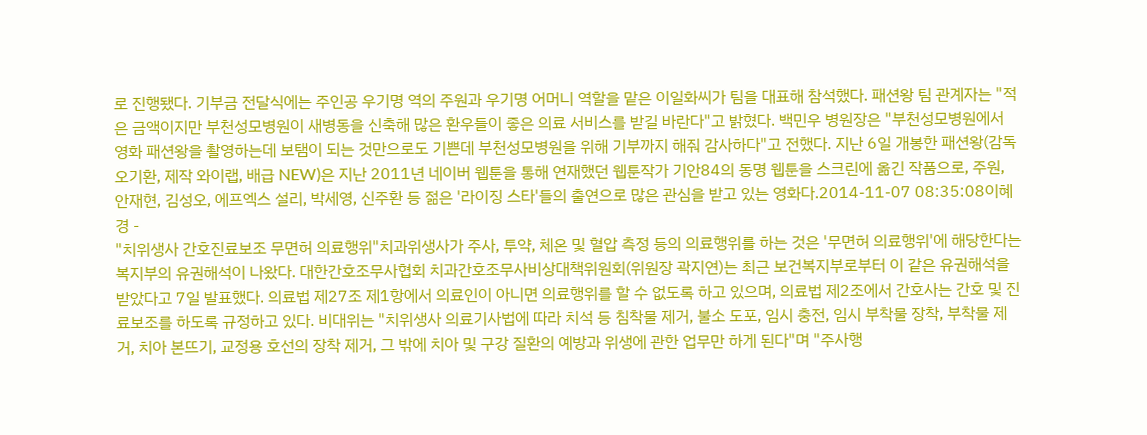로 진행됐다. 기부금 전달식에는 주인공 우기명 역의 주원과 우기명 어머니 역할을 맡은 이일화씨가 팀을 대표해 참석했다. 패션왕 팀 관계자는 "적은 금액이지만 부천성모병원이 새병동을 신축해 많은 환우들이 좋은 의료 서비스를 받길 바란다"고 밝혔다. 백민우 병원장은 "부천성모병원에서 영화 패션왕을 촬영하는데 보탬이 되는 것만으로도 기쁜데 부천성모병원을 위해 기부까지 해줘 감사하다"고 전했다. 지난 6일 개봉한 패션왕(감독 오기환, 제작 와이랩, 배급 NEW)은 지난 2011년 네이버 웹툰을 통해 연재했던 웹툰작가 기안84의 동명 웹툰을 스크린에 옮긴 작품으로, 주원, 안재현, 김성오, 에프엑스 설리, 박세영, 신주환 등 젊은 '라이징 스타'들의 출연으로 많은 관심을 받고 있는 영화다.2014-11-07 08:35:08이혜경 -
"치위생사 간호진료보조 무면허 의료행위"치과위생사가 주사, 투약, 체온 및 혈압 측정 등의 의료행위를 하는 것은 '무면허 의료행위'에 해당한다는 복지부의 유권해석이 나왔다. 대한간호조무사협회 치과간호조무사비상대책위원회(위원장 곽지연)는 최근 보건복지부로부터 이 같은 유권해석을 받았다고 7일 발표했다. 의료법 제27조 제1항에서 의료인이 아니면 의료행위를 할 수 없도록 하고 있으며, 의료법 제2조에서 간호사는 간호 및 진료보조를 하도록 규정하고 있다. 비대위는 "치위생사 의료기사법에 따라 치석 등 침착물 제거, 불소 도포, 임시 충전, 임시 부착물 장착, 부착물 제거, 치아 본뜨기, 교정용 호선의 장착 제거, 그 밖에 치아 및 구강 질환의 예방과 위생에 관한 업무만 하게 된다"며 "주사행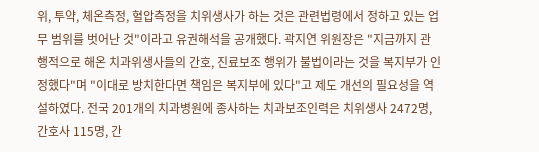위, 투약, 체온측정, 혈압측정을 치위생사가 하는 것은 관련법령에서 정하고 있는 업무 범위를 벗어난 것"이라고 유권해석을 공개했다. 곽지연 위원장은 "지금까지 관행적으로 해온 치과위생사들의 간호, 진료보조 행위가 불법이라는 것을 복지부가 인정했다"며 "이대로 방치한다면 책임은 복지부에 있다"고 제도 개선의 필요성을 역설하였다. 전국 201개의 치과병원에 종사하는 치과보조인력은 치위생사 2472명, 간호사 115명, 간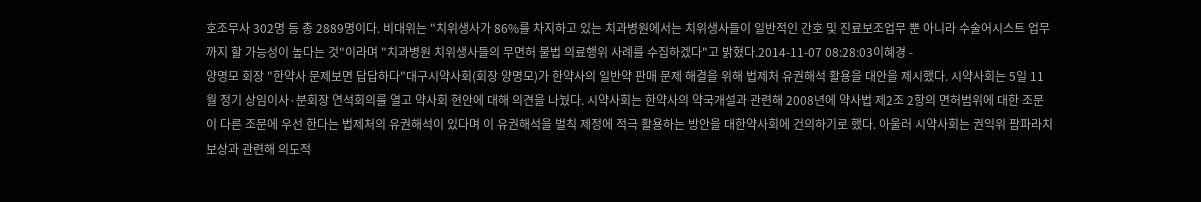호조무사 302명 등 총 2889명이다. 비대위는 "치위생사가 86%를 차지하고 있는 치과병원에서는 치위생사들이 일반적인 간호 및 진료보조업무 뿐 아니라 수술어시스트 업무까지 할 가능성이 높다는 것"이라며 "치과병원 치위생사들의 무면허 불법 의료행위 사례를 수집하겠다"고 밝혔다.2014-11-07 08:28:03이혜경 -
양명모 회장 "한약사 문제보면 답답하다"대구시약사회(회장 양명모)가 한약사의 일반약 판매 문제 해결을 위해 법제처 유권해석 활용을 대안을 제시했다. 시약사회는 5일 11월 정기 상임이사·분회장 연석회의를 열고 약사회 현안에 대해 의견을 나눴다. 시약사회는 한약사의 약국개설과 관련해 2008년에 약사법 제2조 2항의 면허범위에 대한 조문이 다른 조문에 우선 한다는 법제처의 유권해석이 있다며 이 유권해석을 벌칙 제정에 적극 활용하는 방안을 대한약사회에 건의하기로 했다. 아울러 시약사회는 권익위 팜파라치 보상과 관련해 의도적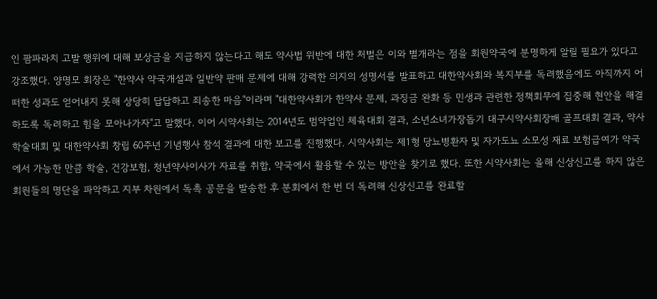인 팜파라치 고발 행위에 대해 보상금을 지급하지 않는다고 해도 약사법 위반에 대한 처벌은 이와 별개라는 점을 회원약국에 분명하게 알릴 필요가 있다고 강조했다. 양명모 회장은 "한약사 약국개설과 일반약 판매 문제에 대해 강력한 의지의 성명서를 발표하고 대한약사회와 복지부를 독려했음에도 아직까지 어떠한 성과도 얻어내지 못해 상당히 답답하고 죄송한 마음"이라며 "대한약사회가 한약사 문제, 과징금 완화 등 민생과 관련한 정책회무에 집중해 현안을 해결하도록 독려하고 힘을 모아나가자"고 말했다. 이어 시약사회는 2014년도 범약업인 체육대회 결과, 소년소녀가장돕기 대구시약사회장배 골프대회 결과, 약사학술대회 및 대한약사회 창립 60주년 기념행사 참석 결과에 대한 보고를 진행했다. 시약사회는 제1형 당뇨병환자 및 자가도뇨 소모성 재료 보험급여가 약국에서 가능한 만큼 학술, 건강보험, 청년약사이사가 자료를 취합, 약국에서 활용할 수 있는 방안을 찾기로 했다. 또한 시약사회는 올해 신상신고를 하지 않은 회원들의 명단을 파악하고 지부 차원에서 독촉 공문을 발송한 후 분회에서 한 번 더 독려해 신상신고를 완료할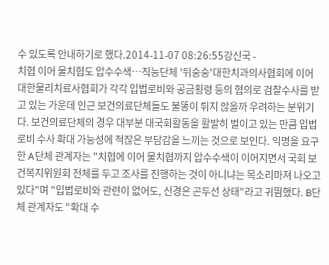수 있도록 안내하기로 했다.2014-11-07 08:26:55강신국 -
치협 이어 물치협도 압수수색…직능단체 '뒤숭숭'대한치과의사협회에 이어 대한물리치료사협회가 각각 입법로비와 공금횡령 등의 혐의로 검찰수사를 받고 있는 가운데 인근 보건의료단체들도 불똥이 튀지 않을까 우려하는 분위기다. 보건의료단체의 경우 대부분 대국회활동을 활발히 벌이고 있는 만큼 입법로비 수사 확대 가능성에 적잖은 부담감을 느끼는 것으로 보인다. 익명을 요구한 A단체 관계자는 "치협에 이어 물치협까지 압수수색이 이어지면서 국회 보건복지위원회 전체를 두고 조사를 진행하는 것이 아니냐는 목소리마져 나오고 있다"며 "입법로비와 관련이 없어도, 신경은 곤두선 상태"라고 귀띔했다. B단체 관계자도 "확대 수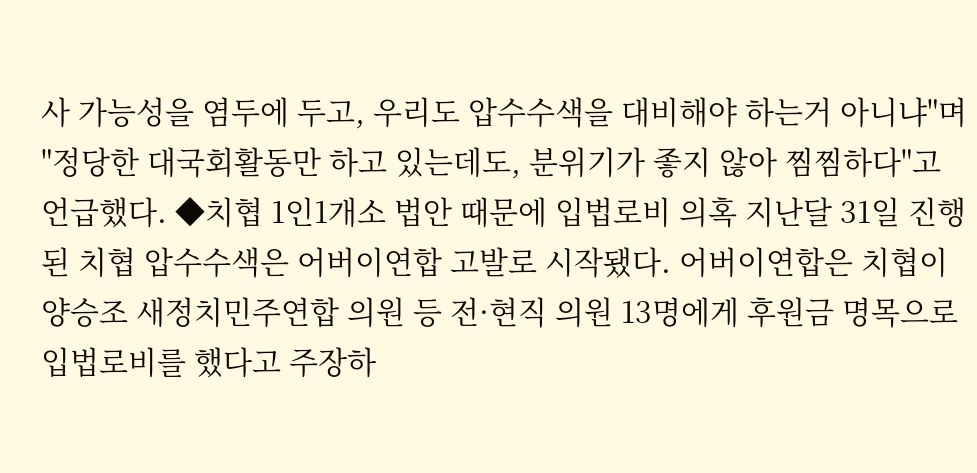사 가능성을 염두에 두고, 우리도 압수수색을 대비해야 하는거 아니냐"며 "정당한 대국회활동만 하고 있는데도, 분위기가 좋지 않아 찜찜하다"고 언급했다. ◆치협 1인1개소 법안 때문에 입법로비 의혹 지난달 31일 진행된 치협 압수수색은 어버이연합 고발로 시작됐다. 어버이연합은 치협이 양승조 새정치민주연합 의원 등 전·현직 의원 13명에게 후원금 명목으로 입법로비를 했다고 주장하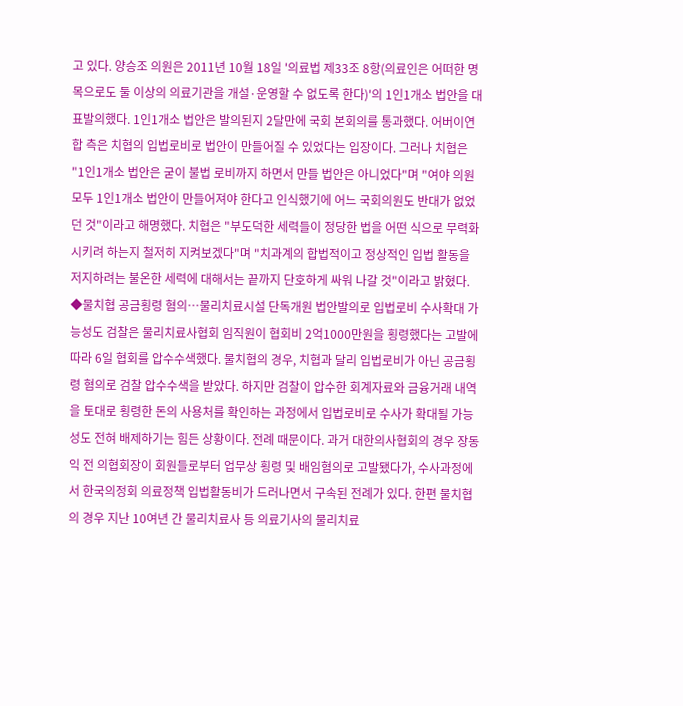고 있다. 양승조 의원은 2011년 10월 18일 '의료법 제33조 8항(의료인은 어떠한 명목으로도 둘 이상의 의료기관을 개설·운영할 수 없도록 한다)'의 1인1개소 법안을 대표발의했다. 1인1개소 법안은 발의된지 2달만에 국회 본회의를 통과했다. 어버이연합 측은 치협의 입법로비로 법안이 만들어질 수 있었다는 입장이다. 그러나 치협은 "1인1개소 법안은 굳이 불법 로비까지 하면서 만들 법안은 아니었다"며 "여야 의원 모두 1인1개소 법안이 만들어져야 한다고 인식했기에 어느 국회의원도 반대가 없었던 것"이라고 해명했다. 치협은 "부도덕한 세력들이 정당한 법을 어떤 식으로 무력화시키려 하는지 철저히 지켜보겠다"며 "치과계의 합법적이고 정상적인 입법 활동을 저지하려는 불온한 세력에 대해서는 끝까지 단호하게 싸워 나갈 것"이라고 밝혔다. ◆물치협 공금횡령 혐의…물리치료시설 단독개원 법안발의로 입법로비 수사확대 가능성도 검찰은 물리치료사협회 임직원이 협회비 2억1000만원을 횡령했다는 고발에 따라 6일 협회를 압수수색했다. 물치협의 경우, 치협과 달리 입법로비가 아닌 공금횡령 혐의로 검찰 압수수색을 받았다. 하지만 검찰이 압수한 회계자료와 금융거래 내역을 토대로 횡령한 돈의 사용처를 확인하는 과정에서 입법로비로 수사가 확대될 가능성도 전혀 배제하기는 힘든 상황이다. 전례 때문이다. 과거 대한의사협회의 경우 장동익 전 의협회장이 회원들로부터 업무상 횡령 및 배임혐의로 고발됐다가, 수사과정에서 한국의정회 의료정책 입법활동비가 드러나면서 구속된 전례가 있다. 한편 물치협의 경우 지난 10여년 간 물리치료사 등 의료기사의 물리치료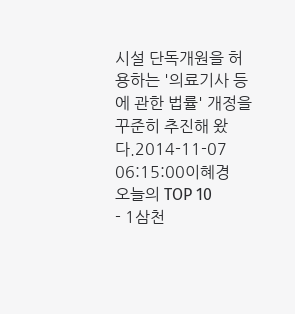시설 단독개원을 허용하는 '의료기사 등에 관한 법률' 개정을 꾸준히 추진해 왔다.2014-11-07 06:15:00이혜경
오늘의 TOP 10
- 1삼천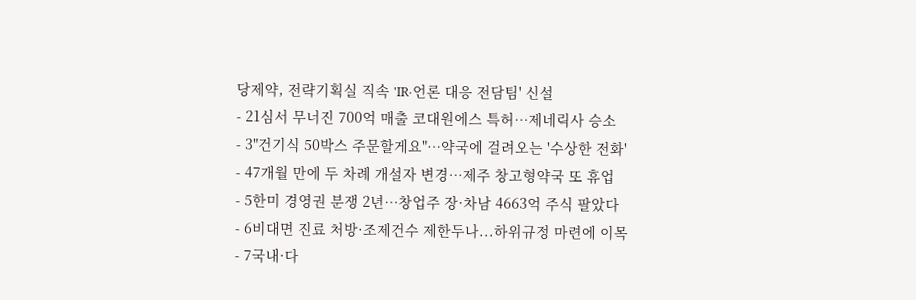당제약, 전략기획실 직속 'IR·언론 대응 전담팀' 신설
- 21심서 무너진 700억 매출 코대원에스 특허…제네릭사 승소
- 3"건기식 50박스 주문할게요"…약국에 걸려오는 '수상한 전화'
- 47개월 만에 두 차례 개설자 변경…제주 창고형약국 또 휴업
- 5한미 경영권 분쟁 2년…창업주 장·차남 4663억 주식 팔았다
- 6비대면 진료 처방·조제건수 제한두나...하위규정 마련에 이목
- 7국내·다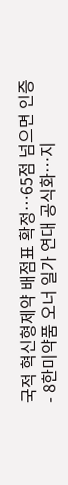국적 혁신형제약 배점표 확정…65점 넘으면 인증
- 8한미약품 오너 일가 연대 공식화…지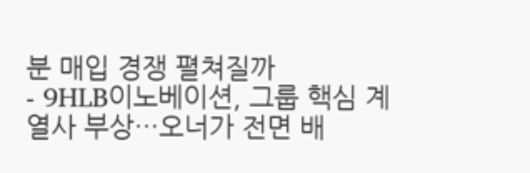분 매입 경쟁 펼쳐질까
- 9HLB이노베이션, 그룹 핵심 계열사 부상…오너가 전면 배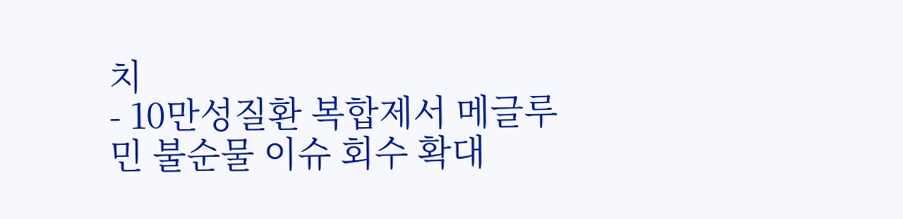치
- 10만성질환 복합제서 메글루민 불순물 이슈 회수 확대